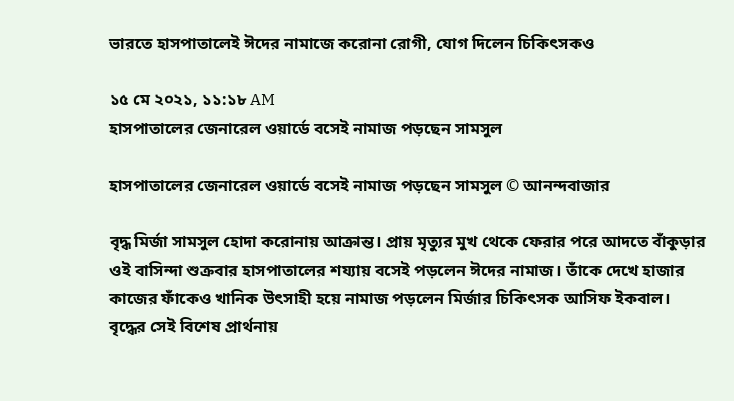ভারতে হাসপাতালেই ঈদের নামাজে করোনা রোগী, যোগ দিলেন চিকিৎসকও

১৫ মে ২০২১, ১১:১৮ AM
হাসপাতালের জেনারেল ওয়ার্ডে বসেই নামাজ পড়ছেন সামসুল

হাসপাতালের জেনারেল ওয়ার্ডে বসেই নামাজ পড়ছেন সামসুল © আনন্দবাজার

বৃদ্ধ মির্জা সামসুল হোদা করোনায় আক্রান্ত। প্রায় মৃত্যুর মুখ থেকে ফেরার পরে আদতে বাঁকুড়ার ওই বাসিন্দা শুক্রবার হাসপাতালের শয্যায় বসেই পড়লেন ঈদের নামাজ। তাঁকে দেখে হাজার কাজের ফাঁকেও খানিক উৎসাহী হয়ে নামাজ পড়লেন মির্জার চিকিৎসক আসিফ ইকবাল। বৃদ্ধের সেই বিশেষ প্রার্থনায়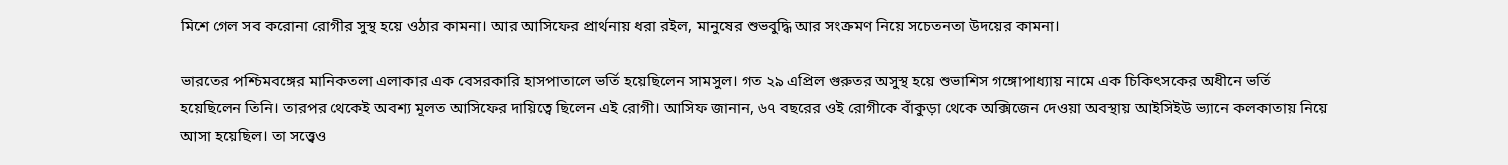মিশে গেল সব করোনা রোগীর সুস্থ হয়ে ওঠার কামনা। আর আসিফের প্রার্থনায় ধরা রইল, মানুষের শুভবুদ্ধি আর সংক্রমণ নিয়ে সচেতনতা উদয়ের কামনা।

ভারতের পশ্চিমবঙ্গের মানিকতলা এলাকার এক বেসরকারি হাসপাতালে ভর্তি হয়েছিলেন সামসুল। গত ২৯ এপ্রিল গুরুতর অসুস্থ হয়ে শুভাশিস গঙ্গোপাধ্যায় নামে এক চিকিৎসকের অধীনে ভর্তি হয়েছিলেন তিনি। তারপর থেকেই অবশ্য মূলত আসিফের দায়িত্বে ছিলেন এই রোগী। আসিফ জানান, ৬৭ বছরের ওই রোগীকে বাঁকুড়া থেকে অক্সিজেন দেওয়া অবস্থায় আইসিইউ ভ্যানে কলকাতায় নিয়ে আসা হয়েছিল। তা সত্ত্বেও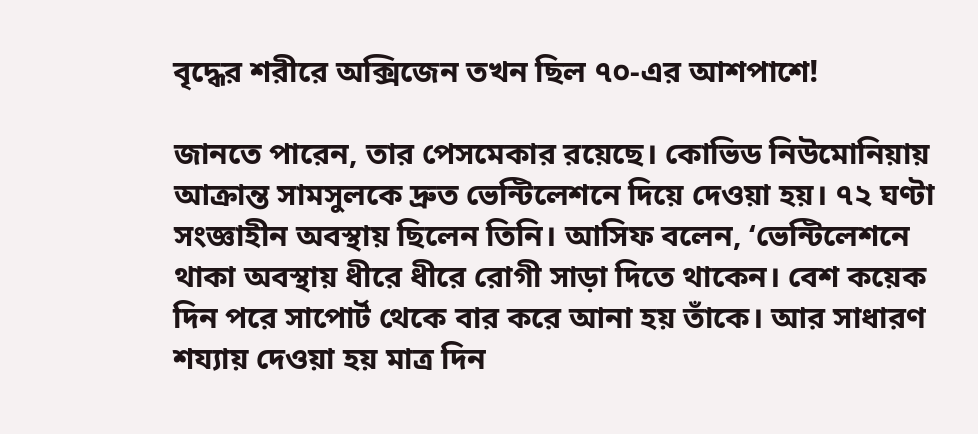বৃদ্ধের শরীরে অক্সিজেন তখন ছিল ৭০-এর আশপাশে!

জানতে পারেন, তার পেসমেকার রয়েছে। কোভিড নিউমোনিয়ায় আক্রান্ত সামসুলকে দ্রুত ভেন্টিলেশনে দিয়ে দেওয়া হয়। ৭২ ঘণ্টা সংজ্ঞাহীন অবস্থায় ছিলেন তিনি। আসিফ বলেন, ‘ভেন্টিলেশনে থাকা অবস্থায় ধীরে ধীরে রোগী সাড়া দিতে থাকেন। বেশ কয়েক দিন পরে সাপোর্ট থেকে বার করে আনা হয় তাঁকে। আর সাধারণ শয্যায় দেওয়া হয় মাত্র দিন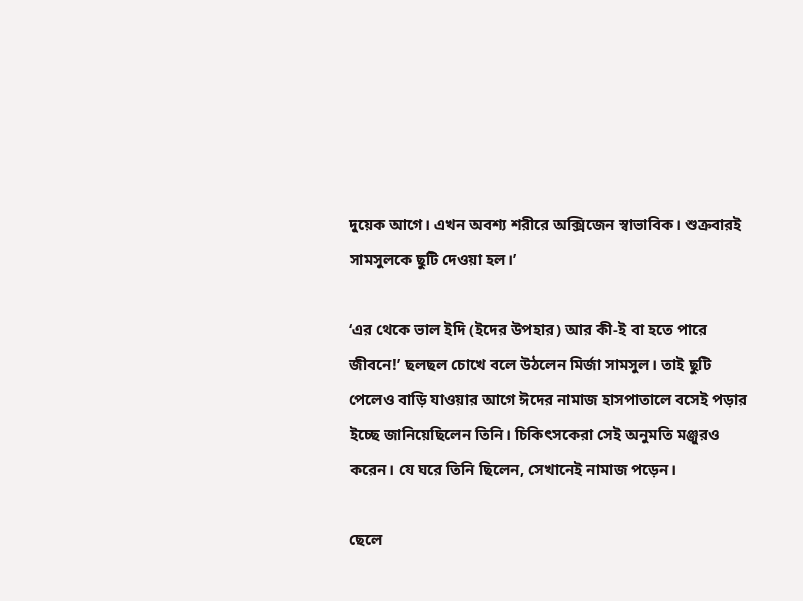দুয়েক আগে। এখন অবশ্য শরীরে অক্সিজেন স্বাভাবিক। শুক্রবারই সামসুলকে ছুটি দেওয়া হল।’

‘এর থেকে ভাল ইদি (ইদের উপহার) আর কী-ই বা হতে পারে জীবনে!’ ছলছল চোখে বলে উঠলেন মির্জা সামসুল। তাই ছুটি পেলেও বাড়ি যাওয়ার আগে ঈদের নামাজ হাসপাতালে বসেই পড়ার ইচ্ছে জানিয়েছিলেন তিনি। চিকিৎসকেরা সেই অনুমতি মঞ্জুরও করেন। যে ঘরে তিনি ছিলেন, সেখানেই নামাজ পড়েন।

ছেলে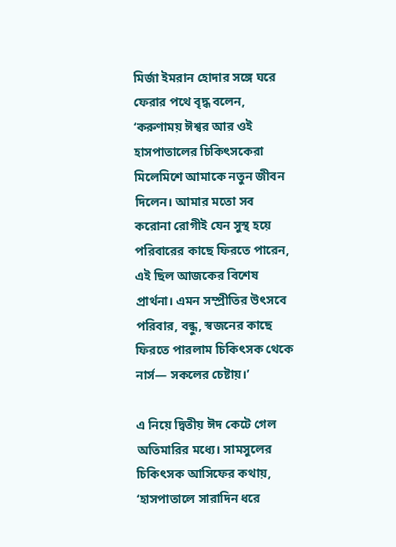মির্জা ইমরান হোদার সঙ্গে ঘরে ফেরার পথে বৃদ্ধ বলেন, ‘করুণাময় ঈশ্বর আর ওই হাসপাতালের চিকিৎসকেরা মিলেমিশে আমাকে নতুন জীবন দিলেন। আমার মতো সব করোনা রোগীই যেন সুস্থ হয়ে পরিবারের কাছে ফিরতে পারেন, এই ছিল আজকের বিশেষ প্রার্থনা। এমন সম্প্রীতির উৎসবে পরিবার, বন্ধু, স্বজনের কাছে ফিরতে পারলাম চিকিৎসক থেকে নার্স— সকলের চেষ্টায়।’

এ নিয়ে দ্বিতীয় ঈদ কেটে গেল অতিমারির মধ্যে। সামসুলের চিকিৎসক আসিফের কথায়, ‘হাসপাতালে সারাদিন ধরে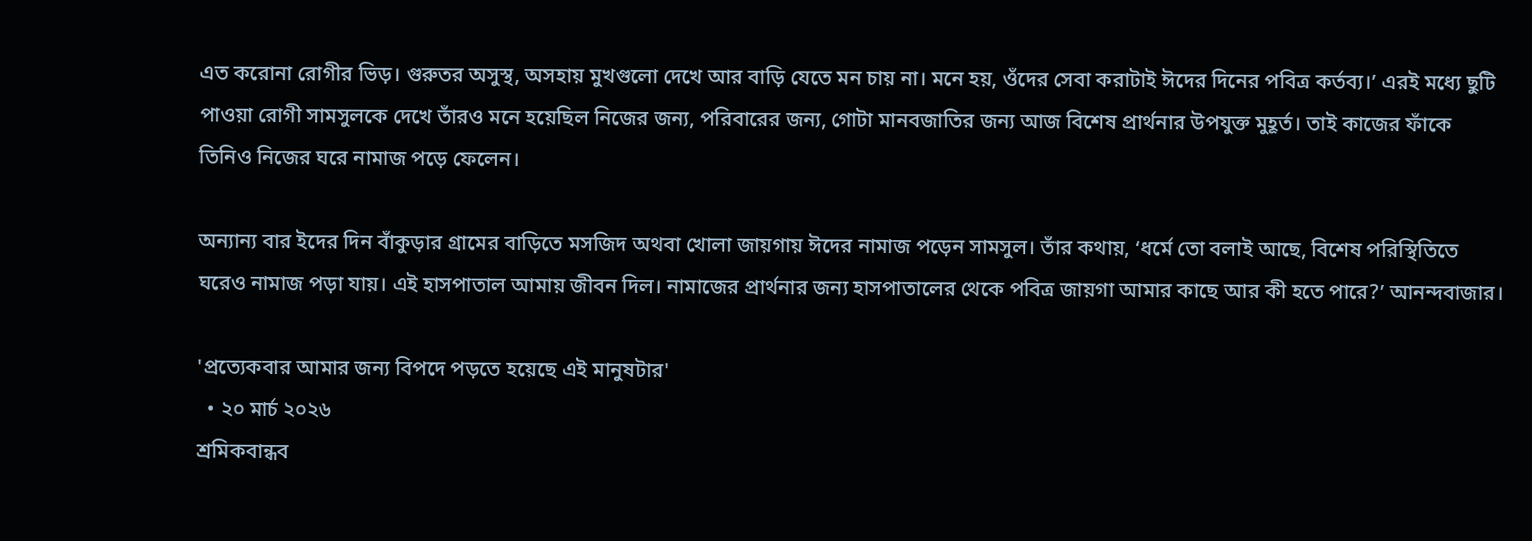এত করোনা রোগীর ভিড়। গুরুতর অসুস্থ, অসহায় মুখগুলো দেখে আর বাড়ি যেতে মন চায় না। মনে হয়, ওঁদের সেবা করাটাই ঈদের দিনের পবিত্র কর্তব্য।’ এরই মধ্যে ছুটি পাওয়া রোগী সামসুলকে দেখে তাঁরও মনে হয়েছিল নিজের জন্য, পরিবারের জন্য, গোটা মানবজাতির জন্য আজ বিশেষ প্রার্থনার উপযুক্ত মুহূর্ত। তাই কাজের ফাঁকে তিনিও নিজের ঘরে নামাজ পড়ে ফেলেন।

অন্যান্য বার ইদের দিন বাঁকুড়ার গ্রামের বাড়িতে মসজিদ অথবা খোলা জায়গায় ঈদের নামাজ পড়েন সামসুল। তাঁর কথায়, ‘ধর্মে তো বলাই আছে, বিশেষ পরিস্থিতিতে ঘরেও নামাজ পড়া যায়। এই হাসপাতাল আমায় জীবন দিল। নামাজের প্রার্থনার জন্য হাসপাতালের থেকে পবিত্র জায়গা আমার কাছে আর কী হতে পারে?’ আনন্দবাজার।

'প্রত্যেকবার আমার জন্য বিপদে পড়তে হয়েছে এই মানুষটার'
  • ২০ মার্চ ২০২৬
শ্রমিকবান্ধব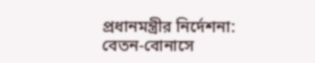প্রধানমন্ত্রীর নির্দেশনা: বেতন-বোনাসে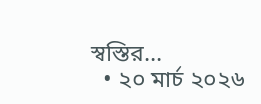স্বস্তির…
  • ২০ মার্চ ২০২৬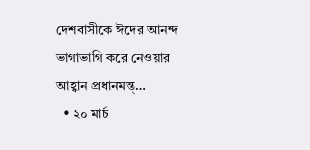দেশবাসীকে ঈদের আনন্দ ভাগাভাগি করে নেওয়ার আহ্বান প্রধানমন্ত্…
  • ২০ মার্চ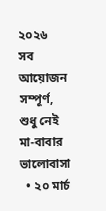২০২৬
সব আয়োজন সম্পূর্ণ, শুধু নেই মা-বাবার ভালোবাসা
  • ২০ মার্চ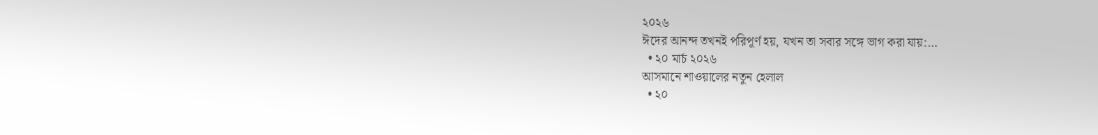২০২৬
ঈদের আনন্দ তখনই পরিপূর্ণ হয়, যখন তা সবার সঙ্গে ভাগ করা যায়:…
  • ২০ মার্চ ২০২৬
আসমানে শাওয়ালের নতুন হেলাল
  • ২০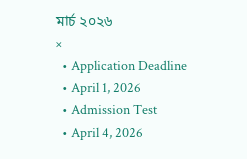মার্চ ২০২৬
×
  • Application Deadline
  • April 1, 2026
  • Admission Test
  • April 4, 2026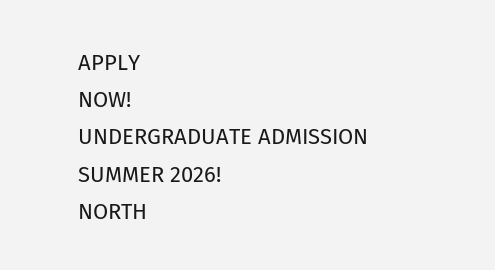APPLY
NOW!
UNDERGRADUATE ADMISSION
SUMMER 2026!
NORTH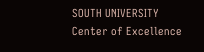SOUTH UNIVERSITY
Center of Excellence